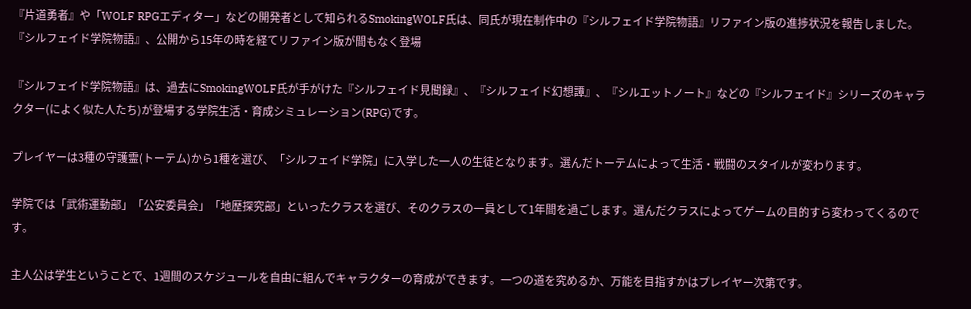『片道勇者』や「WOLF RPGエディター」などの開発者として知られるSmokingWOLF氏は、同氏が現在制作中の『シルフェイド学院物語』リファイン版の進捗状況を報告しました。
『シルフェイド学院物語』、公開から15年の時を経てリファイン版が間もなく登場

『シルフェイド学院物語』は、過去にSmokingWOLF氏が手がけた『シルフェイド見聞録』、『シルフェイド幻想譚』、『シルエットノート』などの『シルフェイド』シリーズのキャラクター(によく似た人たち)が登場する学院生活・育成シミュレーション(RPG)です。

プレイヤーは3種の守護霊(トーテム)から1種を選び、「シルフェイド学院」に入学した一人の生徒となります。選んだトーテムによって生活・戦闘のスタイルが変わります。

学院では「武術運動部」「公安委員会」「地歴探究部」といったクラスを選び、そのクラスの一員として1年間を過ごします。選んだクラスによってゲームの目的すら変わってくるのです。

主人公は学生ということで、1週間のスケジュールを自由に組んでキャラクターの育成ができます。一つの道を究めるか、万能を目指すかはプレイヤー次第です。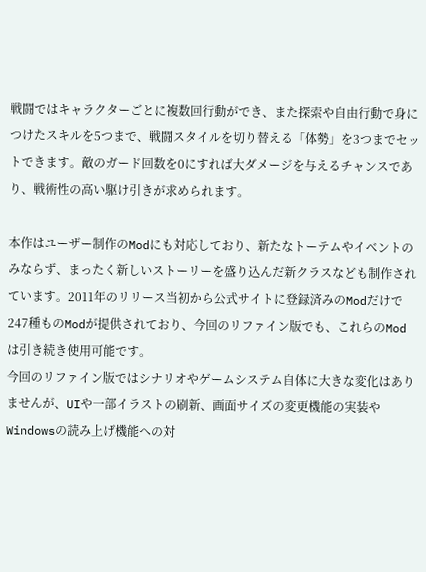戦闘ではキャラクターごとに複数回行動ができ、また探索や自由行動で身につけたスキルを5つまで、戦闘スタイルを切り替える「体勢」を3つまでセットできます。敵のガード回数を0にすれば大ダメージを与えるチャンスであり、戦術性の高い駆け引きが求められます。

本作はユーザー制作のModにも対応しており、新たなトーテムやイベントのみならず、まったく新しいストーリーを盛り込んだ新クラスなども制作されています。2011年のリリース当初から公式サイトに登録済みのModだけで247種ものModが提供されており、今回のリファイン版でも、これらのModは引き続き使用可能です。
今回のリファイン版ではシナリオやゲームシステム自体に大きな変化はありませんが、UIや一部イラストの刷新、画面サイズの変更機能の実装やWindowsの読み上げ機能への対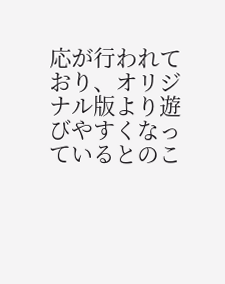応が行われており、オリジナル版より遊びやすくなっているとのこ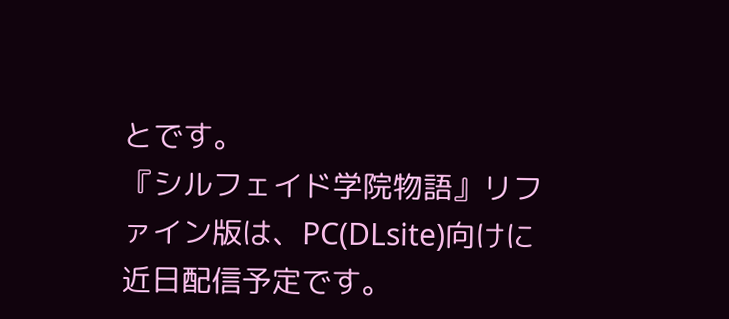とです。
『シルフェイド学院物語』リファイン版は、PC(DLsite)向けに近日配信予定です。